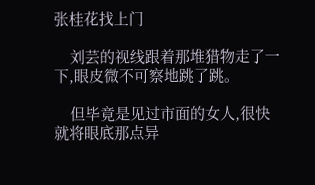张桂花找上门

    刘芸的视线跟着那堆猎物走了一下,眼皮微不可察地跳了跳。

    但毕竟是见过市面的女人,很快就将眼底那点异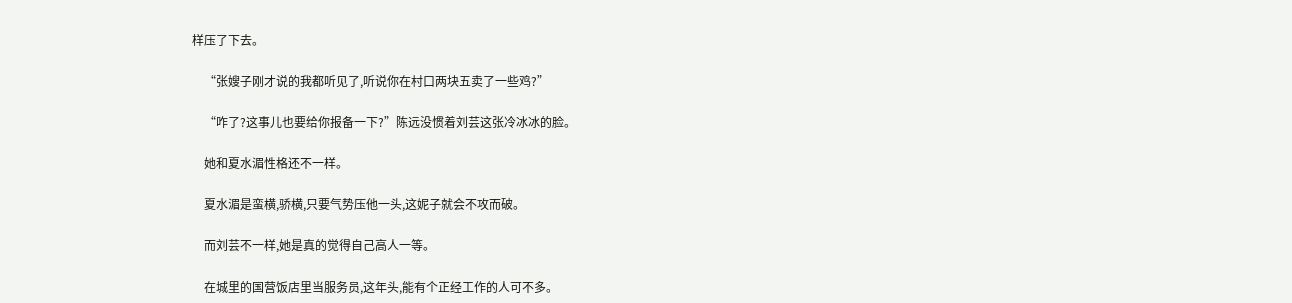样压了下去。

    “张嫂子刚才说的我都听见了,听说你在村口两块五卖了一些鸡?”

    “咋了?这事儿也要给你报备一下?”陈远没惯着刘芸这张冷冰冰的脸。

    她和夏水湄性格还不一样。

    夏水湄是蛮横,骄横,只要气势压他一头,这妮子就会不攻而破。

    而刘芸不一样,她是真的觉得自己高人一等。

    在城里的国营饭店里当服务员,这年头,能有个正经工作的人可不多。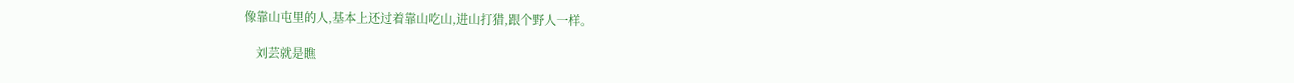像靠山屯里的人,基本上还过着靠山吃山,进山打猎,跟个野人一样。

    刘芸就是瞧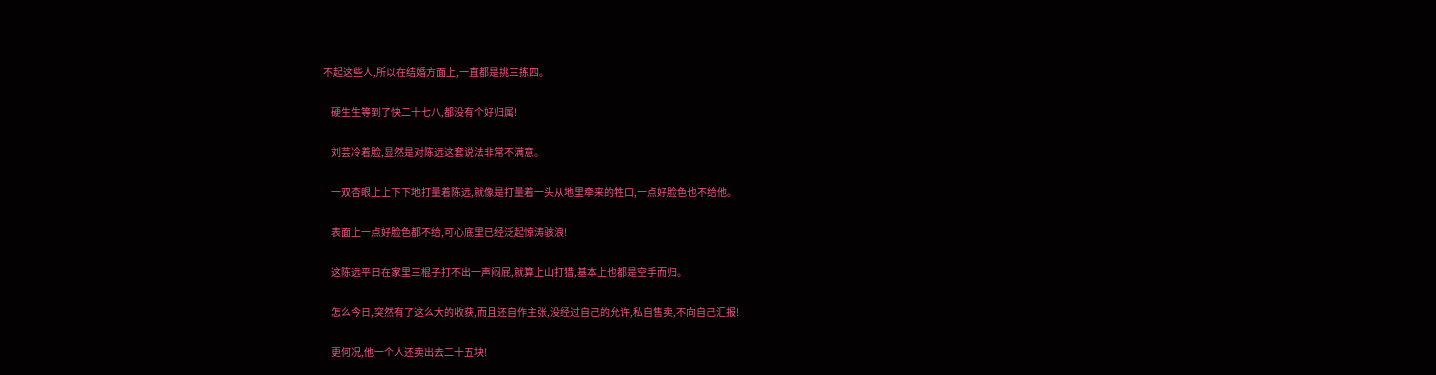不起这些人,所以在结婚方面上,一直都是挑三拣四。

    硬生生等到了快二十七八,都没有个好归属!

    刘芸冷着脸,显然是对陈远这套说法非常不满意。

    一双杏眼上上下下地打量着陈远,就像是打量着一头从地里牵来的牲口,一点好脸色也不给他。

    表面上一点好脸色都不给,可心底里已经泛起惊涛骇浪!

    这陈远平日在家里三棍子打不出一声闷屁,就算上山打猎,基本上也都是空手而归。

    怎么今日,突然有了这么大的收获,而且还自作主张,没经过自己的允许,私自售卖,不向自己汇报!

    更何况,他一个人还卖出去二十五块!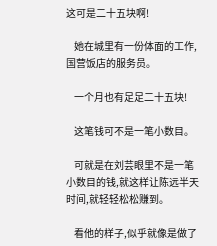这可是二十五块啊!

    她在城里有一份体面的工作,国营饭店的服务员。

    一个月也有足足二十五块!

    这笔钱可不是一笔小数目。

    可就是在刘芸眼里不是一笔小数目的钱,就这样让陈远半天时间,就轻轻松松赚到。

    看他的样子,似乎就像是做了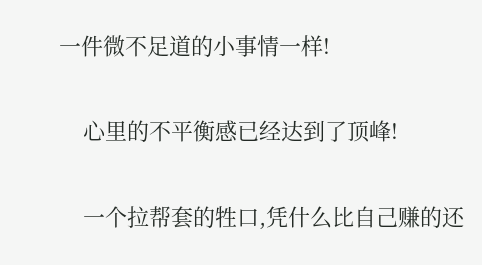一件微不足道的小事情一样!

    心里的不平衡感已经达到了顶峰!

    一个拉帮套的牲口,凭什么比自己赚的还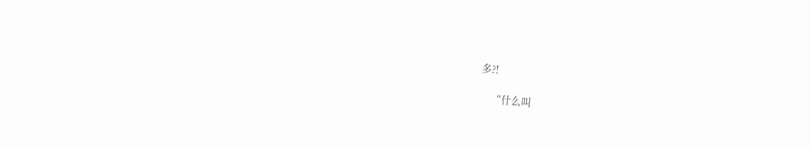多?!

    “什么叫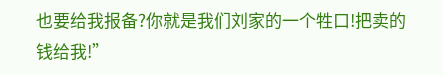也要给我报备?你就是我们刘家的一个牲口!把卖的钱给我!”